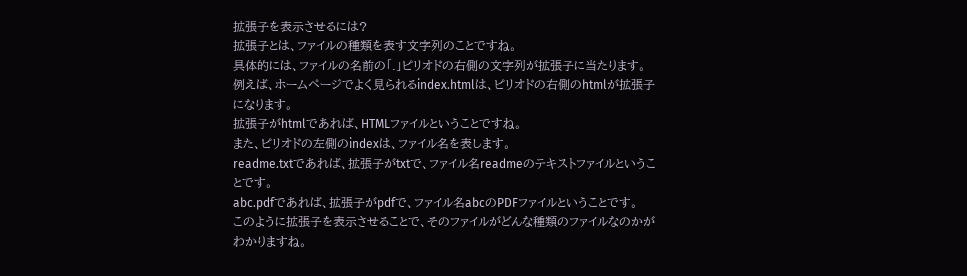拡張子を表示させるには?
拡張子とは、ファイルの種類を表す文字列のことですね。
具体的には、ファイルの名前の「.」ピリオドの右側の文字列が拡張子に当たります。
例えば、ホームページでよく見られるindex.htmlは、ピリオドの右側のhtmlが拡張子
になります。
拡張子がhtmlであれば、HTMLファイルということですね。
また、ピリオドの左側のindexは、ファイル名を表します。
readme.txtであれば、拡張子がtxtで、ファイル名readmeのテキストファイルというこ
とです。
abc.pdfであれば、拡張子がpdfで、ファイル名abcのPDFファイルということです。
このように拡張子を表示させることで、そのファイルがどんな種類のファイルなのかが
わかりますね。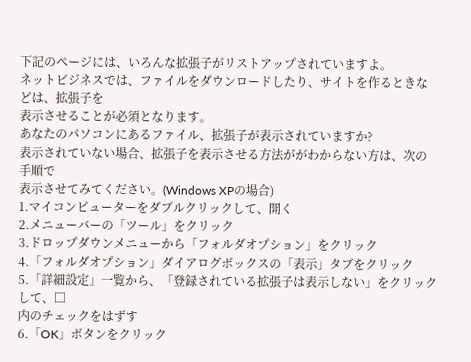下記のページには、いろんな拡張子がリストアップされていますよ。
ネットビジネスでは、ファイルをダウンロードしたり、サイトを作るときなどは、拡張子を
表示させることが必須となります。
あなたのパソコンにあるファイル、拡張子が表示されていますか?
表示されていない場合、拡張子を表示させる方法ががわからない方は、次の手順で
表示させてみてください。(Windows XPの場合)
1.マイコンピューターをダブルクリックして、開く
2.メニューバーの「ツール」をクリック
3.ドロップダウンメニューから「フォルダオプション」をクリック
4.「フォルダオプション」ダイアログボックスの「表示」タブをクリック
5.「詳細設定」一覧から、「登録されている拡張子は表示しない」をクリックして、□
内のチェックをはずす
6.「OK」ボタンをクリック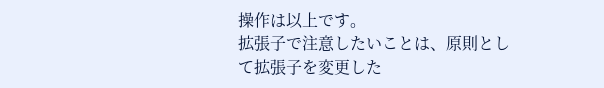操作は以上です。
拡張子で注意したいことは、原則として拡張子を変更した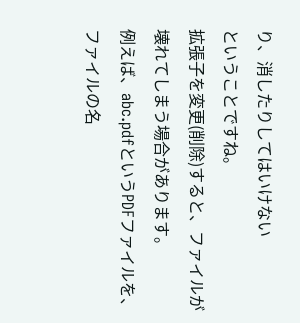り、消したりしてはいけない
ということですね。
拡張子を変更(削除)すると、ファイルが壊れてしまう場合があります。
例えば、abc.pdfというPDFファイルを、ファイルの名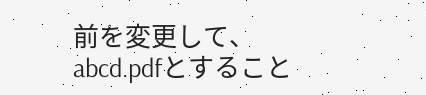前を変更して、abcd.pdfとすること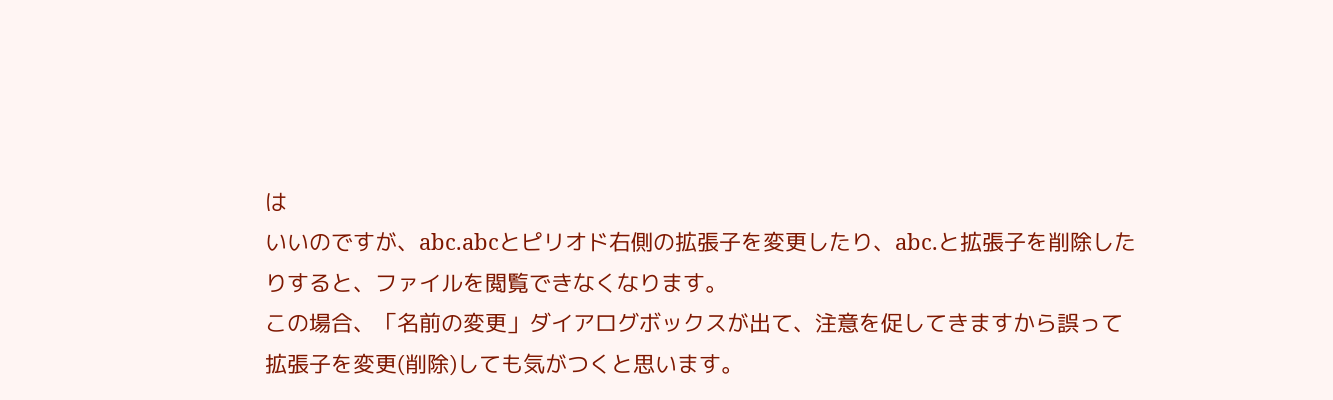は
いいのですが、abc.abcとピリオド右側の拡張子を変更したり、abc.と拡張子を削除した
りすると、ファイルを閲覧できなくなります。
この場合、「名前の変更」ダイアログボックスが出て、注意を促してきますから誤って
拡張子を変更(削除)しても気がつくと思います。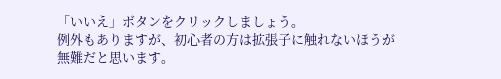「いいえ」ボタンをクリックしましょう。
例外もありますが、初心者の方は拡張子に触れないほうが無難だと思います。